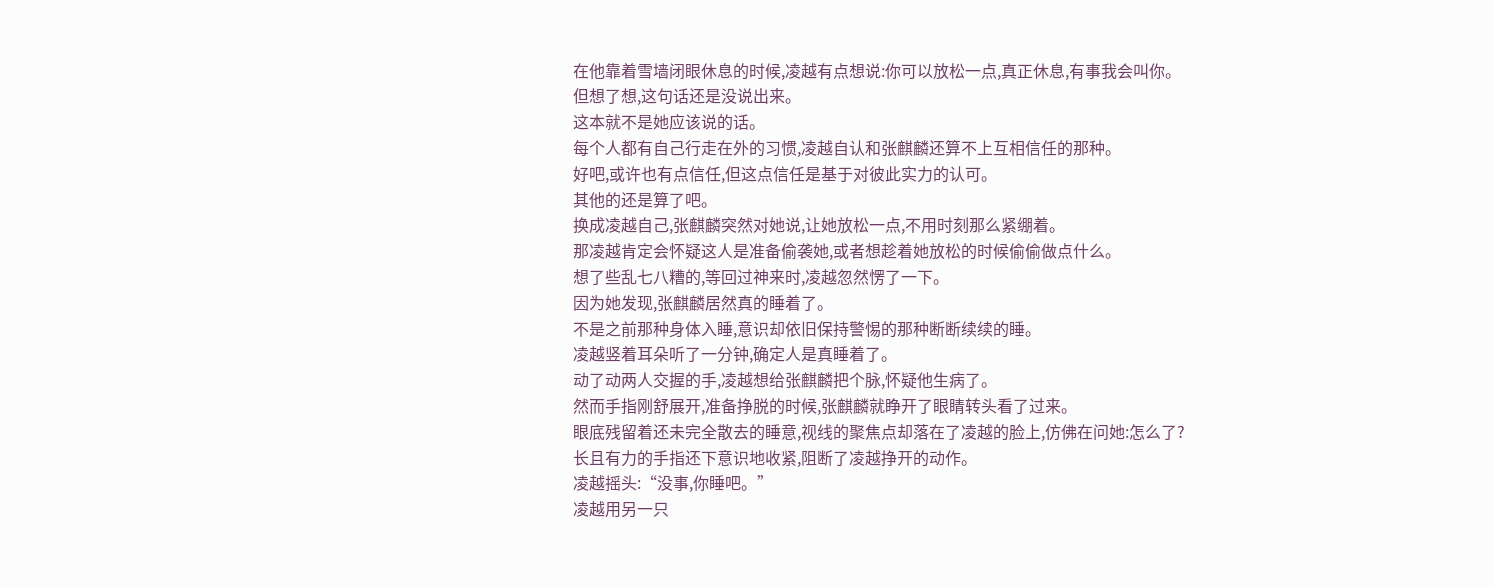在他靠着雪墙闭眼休息的时候,凌越有点想说:你可以放松一点,真正休息,有事我会叫你。
但想了想,这句话还是没说出来。
这本就不是她应该说的话。
每个人都有自己行走在外的习惯,凌越自认和张麒麟还算不上互相信任的那种。
好吧,或许也有点信任,但这点信任是基于对彼此实力的认可。
其他的还是算了吧。
换成凌越自己,张麒麟突然对她说,让她放松一点,不用时刻那么紧绷着。
那凌越肯定会怀疑这人是准备偷袭她,或者想趁着她放松的时候偷偷做点什么。
想了些乱七八糟的,等回过神来时,凌越忽然愣了一下。
因为她发现,张麒麟居然真的睡着了。
不是之前那种身体入睡,意识却依旧保持警惕的那种断断续续的睡。
凌越竖着耳朵听了一分钟,确定人是真睡着了。
动了动两人交握的手,凌越想给张麒麟把个脉,怀疑他生病了。
然而手指刚舒展开,准备挣脱的时候,张麒麟就睁开了眼睛转头看了过来。
眼底残留着还未完全散去的睡意,视线的聚焦点却落在了凌越的脸上,仿佛在问她:怎么了?
长且有力的手指还下意识地收紧,阻断了凌越挣开的动作。
凌越摇头:“没事,你睡吧。”
凌越用另一只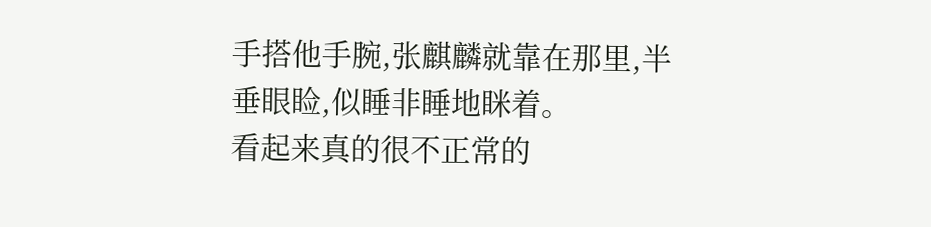手搭他手腕,张麒麟就靠在那里,半垂眼睑,似睡非睡地眯着。
看起来真的很不正常的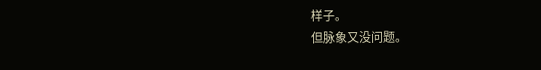样子。
但脉象又没问题。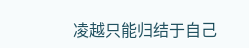凌越只能归结于自己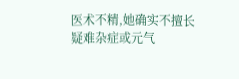医术不精,她确实不擅长疑难杂症或元气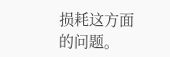损耗这方面的问题。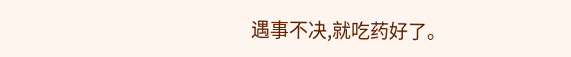遇事不决,就吃药好了。